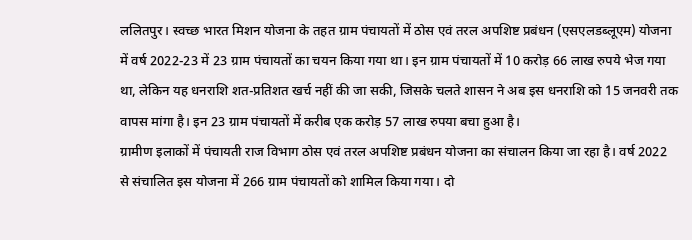ललितपुर। स्वच्छ भारत मिशन योजना के तहत ग्राम पंचायतों में ठोस एवं तरल अपशिष्ट प्रबंधन (एसएलडब्लूएम) योजना में वर्ष 2022-23 में 23 ग्राम पंचायतों का चयन किया गया था। इन ग्राम पंचायतों में 10 करोड़ 66 लाख रुपये भेज गया था, लेकिन यह धनराशि शत-प्रतिशत खर्च नहीं की जा सकी, जिसके चलते शासन ने अब इस धनराशि को 15 जनवरी तक वापस मांगा है। इन 23 ग्राम पंचायतों में करीब एक करोड़ 57 लाख रुपया बचा हुआ है।
ग्रामीण इलाकों में पंचायती राज विभाग ठोस एवं तरल अपशिष्ट प्रबंधन योजना का संचालन किया जा रहा है। वर्ष 2022 से संचालित इस योजना में 266 ग्राम पंचायतों को शामिल किया गया। दो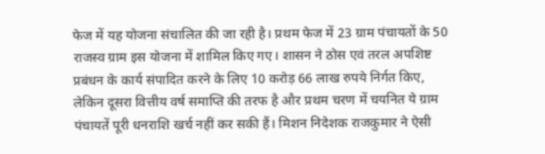फेज में यह योजना संचालित की जा रही है। प्रथम फेज में 23 ग्राम पंचायतों के 50 राजस्व ग्राम इस योजना में शामिल किए गए। शासन ने ठोस एवं तरल अपशिष्ट प्रबंधन के कार्य संपादित करने के लिए 10 करोड़ 66 लाख रुपये निर्गत किए, लेकिन दूसरा वित्तीय वर्ष समाप्ति की तरफ है और प्रथम चरण में चयनित ये ग्राम पंचायतें पूरी धनराशि खर्च नहीं कर सकी हैं। मिशन निदेशक राजकुमार ने ऐसी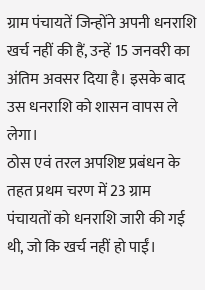ग्राम पंचायतें जिन्होंने अपनी धनराशि खर्च नहीं की हैं, उन्हें 15 जनवरी का अंतिम अवसर दिया है। इसके बाद उस धनराशि को शासन वापस ले लेगा।
ठोस एवं तरल अपशिष्ट प्रबंधन के तहत प्रथम चरण में 23 ग्राम पंचायतों को धनराशि जारी की गई थी, जो कि खर्च नहीं हो पाईं।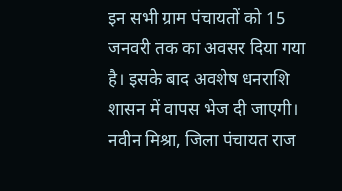इन सभी ग्राम पंचायतों को 15 जनवरी तक का अवसर दिया गया है। इसके बाद अवशेष धनराशि शासन में वापस भेज दी जाएगी।
नवीन मिश्रा, जिला पंचायत राज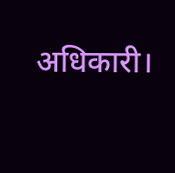अधिकारी।